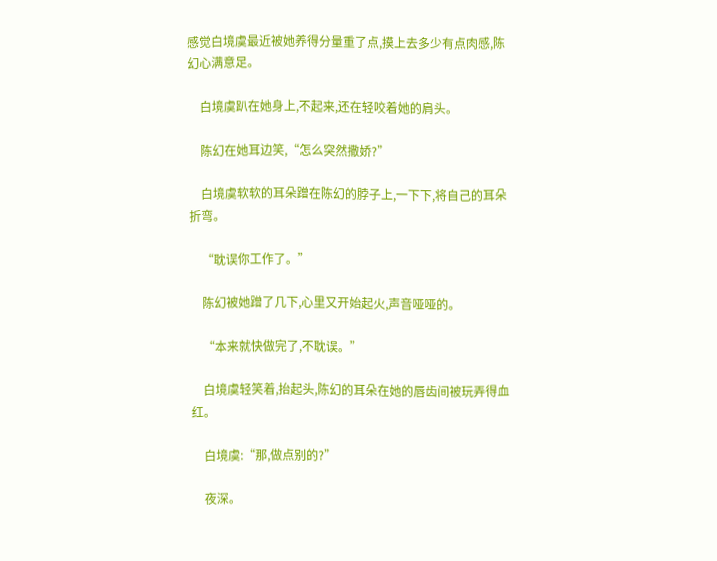感觉白境虞最近被她养得分量重了点,摸上去多少有点肉感,陈幻心满意足。

    白境虞趴在她身上,不起来,还在轻咬着她的肩头。

    陈幻在她耳边笑,“怎么突然撒娇?”

    白境虞软软的耳朵蹭在陈幻的脖子上,一下下,将自己的耳朵折弯。

    “耽误你工作了。”

    陈幻被她蹭了几下,心里又开始起火,声音哑哑的。

    “本来就快做完了,不耽误。”

    白境虞轻笑着,抬起头,陈幻的耳朵在她的唇齿间被玩弄得血红。

    白境虞:“那,做点别的?”

    夜深。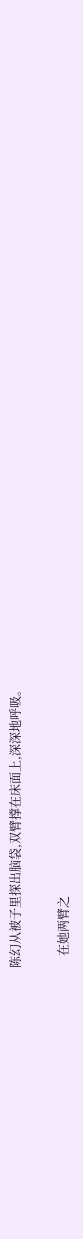陈幻从被子里探出脑袋,双臂撑在床面上,深深地呼吸。

    在她两臂之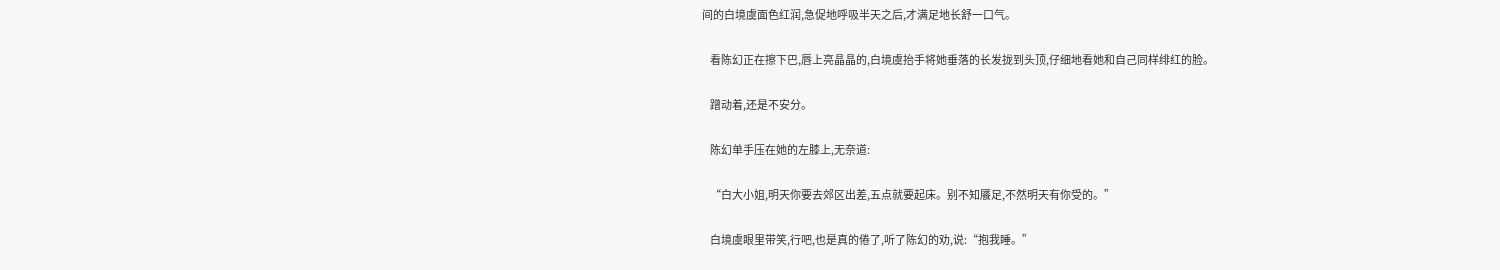间的白境虞面色红润,急促地呼吸半天之后,才满足地长舒一口气。

    看陈幻正在擦下巴,唇上亮晶晶的,白境虞抬手将她垂落的长发拢到头顶,仔细地看她和自己同样绯红的脸。

    蹭动着,还是不安分。

    陈幻单手压在她的左膝上,无奈道:

    “白大小姐,明天你要去郊区出差,五点就要起床。别不知餍足,不然明天有你受的。”

    白境虞眼里带笑,行吧,也是真的倦了,听了陈幻的劝,说:“抱我睡。”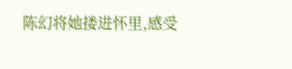陈幻将她搂进怀里,感受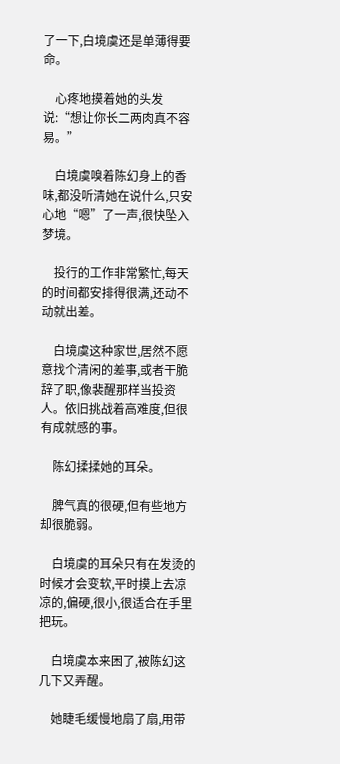了一下,白境虞还是单薄得要命。

    心疼地摸着她的头发说:“想让你长二两肉真不容易。”

    白境虞嗅着陈幻身上的香味,都没听清她在说什么,只安心地“嗯”了一声,很快坠入梦境。

    投行的工作非常繁忙,每天的时间都安排得很满,还动不动就出差。

    白境虞这种家世,居然不愿意找个清闲的差事,或者干脆辞了职,像裴醒那样当投资人。依旧挑战着高难度,但很有成就感的事。

    陈幻揉揉她的耳朵。

    脾气真的很硬,但有些地方却很脆弱。

    白境虞的耳朵只有在发烫的时候才会变软,平时摸上去凉凉的,偏硬,很小,很适合在手里把玩。

    白境虞本来困了,被陈幻这几下又弄醒。

    她睫毛缓慢地扇了扇,用带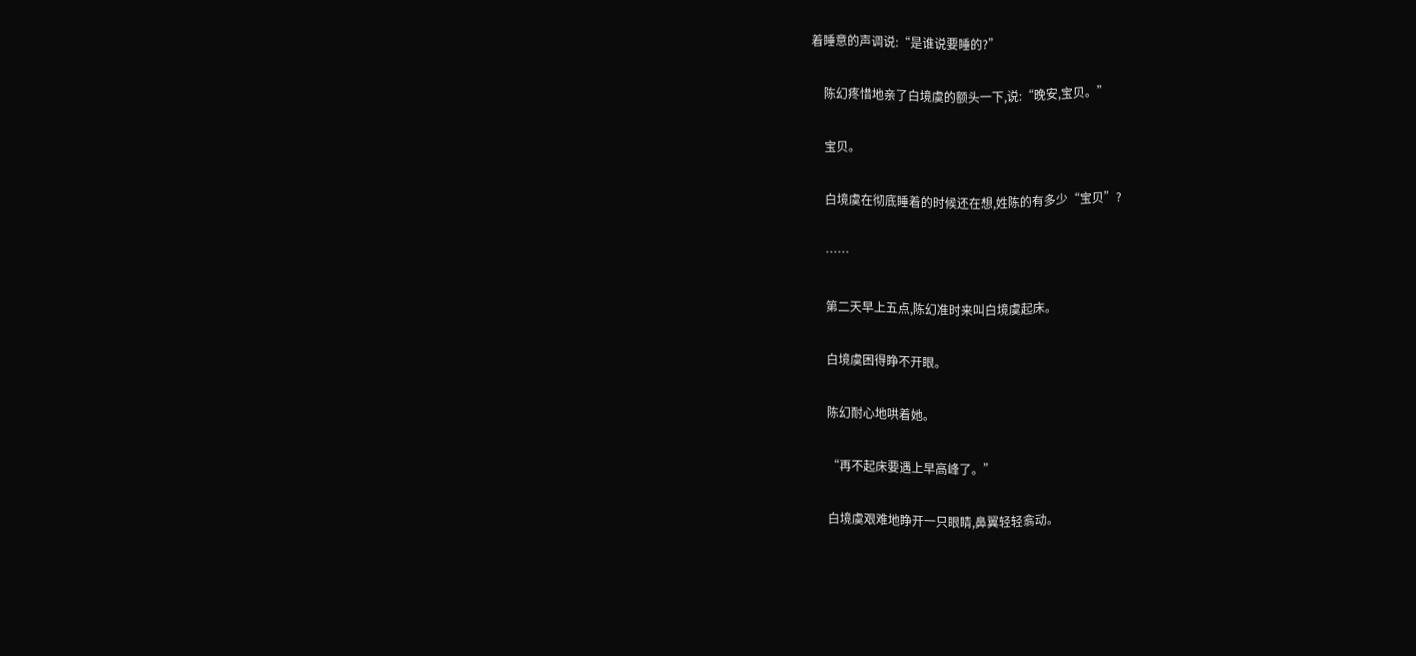着睡意的声调说:“是谁说要睡的?”

    陈幻疼惜地亲了白境虞的额头一下,说:“晚安,宝贝。”

    宝贝。

    白境虞在彻底睡着的时候还在想,姓陈的有多少“宝贝”?

    ……

    第二天早上五点,陈幻准时来叫白境虞起床。

    白境虞困得睁不开眼。

    陈幻耐心地哄着她。

    “再不起床要遇上早高峰了。”

    白境虞艰难地睁开一只眼睛,鼻翼轻轻翕动。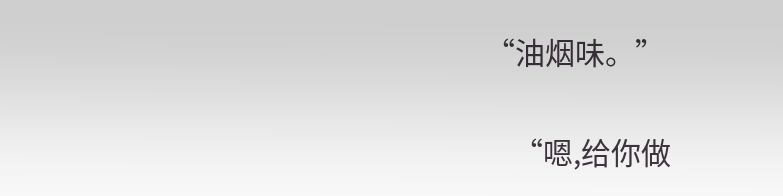“油烟味。”

    “嗯,给你做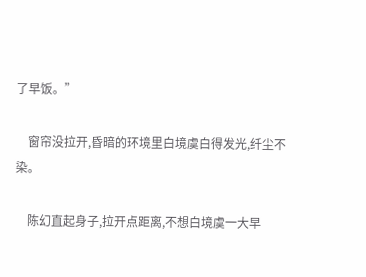了早饭。”

    窗帘没拉开,昏暗的环境里白境虞白得发光,纤尘不染。

    陈幻直起身子,拉开点距离,不想白境虞一大早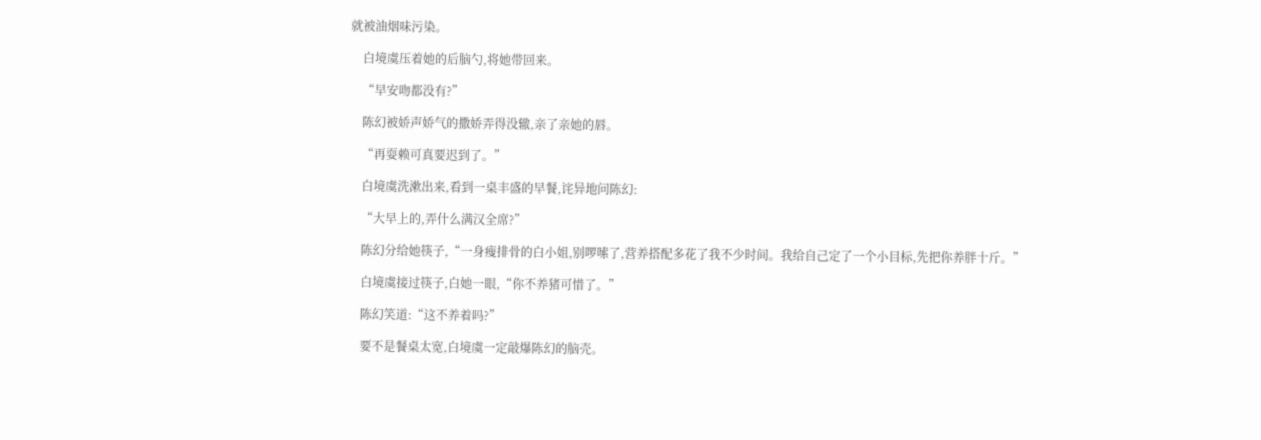就被油烟味污染。

    白境虞压着她的后脑勺,将她带回来。

    “早安吻都没有?”

    陈幻被娇声娇气的撒娇弄得没辙,亲了亲她的唇。

    “再耍赖可真要迟到了。”

    白境虞洗漱出来,看到一桌丰盛的早餐,诧异地问陈幻:

    “大早上的,弄什么满汉全席?”

    陈幻分给她筷子,“一身瘦排骨的白小姐,别啰嗦了,营养搭配多花了我不少时间。我给自己定了一个小目标,先把你养胖十斤。”

    白境虞接过筷子,白她一眼,“你不养猪可惜了。”

    陈幻笑道:“这不养着吗?”

    要不是餐桌太宽,白境虞一定敲爆陈幻的脑壳。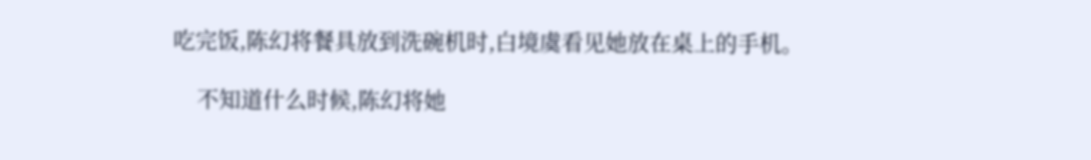吃完饭,陈幻将餐具放到洗碗机时,白境虞看见她放在桌上的手机。

    不知道什么时候,陈幻将她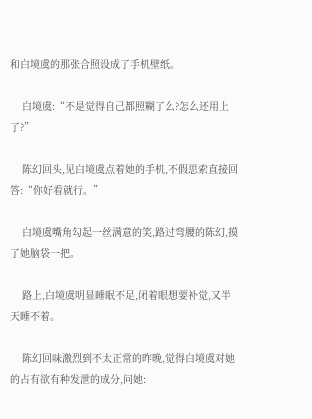和白境虞的那张合照设成了手机壁纸。

    白境虞:“不是觉得自己都照糊了么?怎么还用上了?”

    陈幻回头,见白境虞点着她的手机,不假思索直接回答:“你好看就行。”

    白境虞嘴角勾起一丝满意的笑,路过弯腰的陈幻,摸了她脑袋一把。

    路上,白境虞明显睡眠不足,闭着眼想要补觉,又半天睡不着。

    陈幻回味激烈到不太正常的昨晚,觉得白境虞对她的占有欲有种发泄的成分,问她: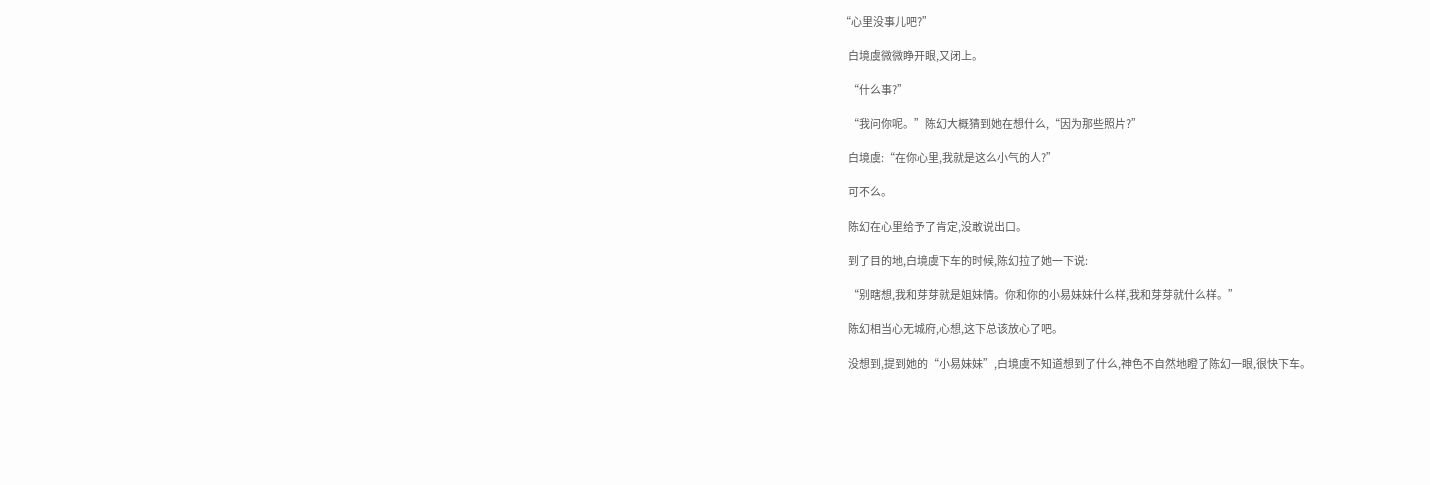“心里没事儿吧?”

    白境虞微微睁开眼,又闭上。

    “什么事?”

    “我问你呢。”陈幻大概猜到她在想什么,“因为那些照片?”

    白境虞:“在你心里,我就是这么小气的人?”

    可不么。

    陈幻在心里给予了肯定,没敢说出口。

    到了目的地,白境虞下车的时候,陈幻拉了她一下说:

    “别瞎想,我和芽芽就是姐妹情。你和你的小易妹妹什么样,我和芽芽就什么样。”

    陈幻相当心无城府,心想,这下总该放心了吧。

    没想到,提到她的“小易妹妹”,白境虞不知道想到了什么,神色不自然地瞪了陈幻一眼,很快下车。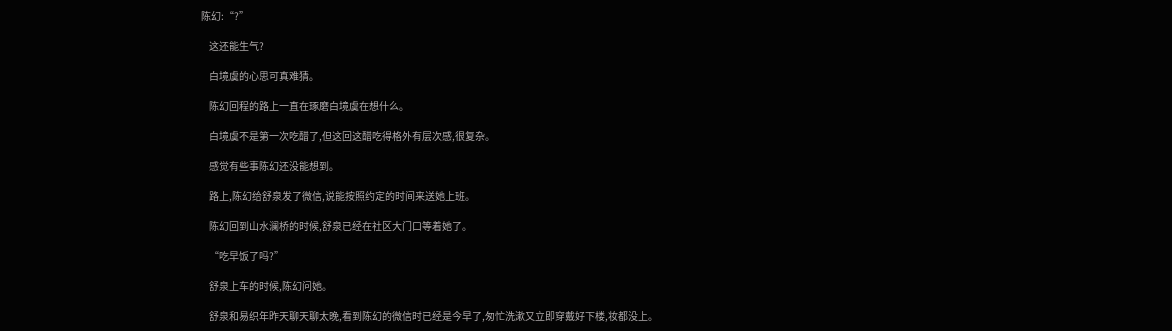陈幻:“?”

    这还能生气?

    白境虞的心思可真难猜。

    陈幻回程的路上一直在琢磨白境虞在想什么。

    白境虞不是第一次吃醋了,但这回这醋吃得格外有层次感,很复杂。

    感觉有些事陈幻还没能想到。

    路上,陈幻给舒泉发了微信,说能按照约定的时间来送她上班。

    陈幻回到山水澜桥的时候,舒泉已经在社区大门口等着她了。

    “吃早饭了吗?”

    舒泉上车的时候,陈幻问她。

    舒泉和易织年昨天聊天聊太晚,看到陈幻的微信时已经是今早了,匆忙洗漱又立即穿戴好下楼,妆都没上。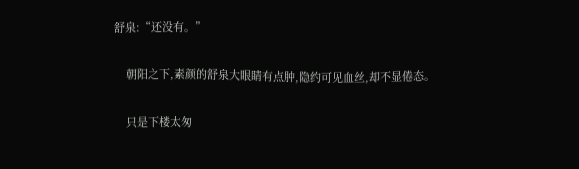舒泉:“还没有。”

    朝阳之下,素颜的舒泉大眼睛有点肿,隐约可见血丝,却不显倦态。

    只是下楼太匆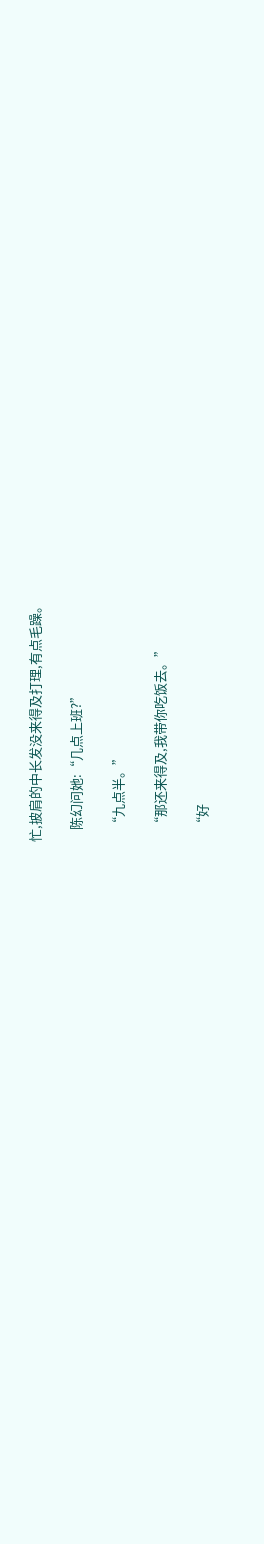忙,披肩的中长发没来得及打理,有点毛躁。

    陈幻问她:“几点上班?”

    “九点半。”

    “那还来得及,我带你吃饭去。”

    “好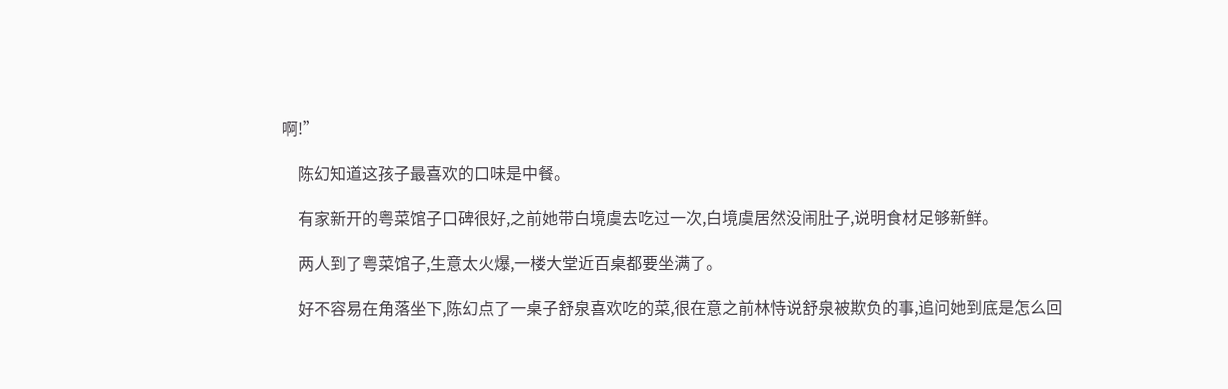啊!”

    陈幻知道这孩子最喜欢的口味是中餐。

    有家新开的粤菜馆子口碑很好,之前她带白境虞去吃过一次,白境虞居然没闹肚子,说明食材足够新鲜。

    两人到了粤菜馆子,生意太火爆,一楼大堂近百桌都要坐满了。

    好不容易在角落坐下,陈幻点了一桌子舒泉喜欢吃的菜,很在意之前林恃说舒泉被欺负的事,追问她到底是怎么回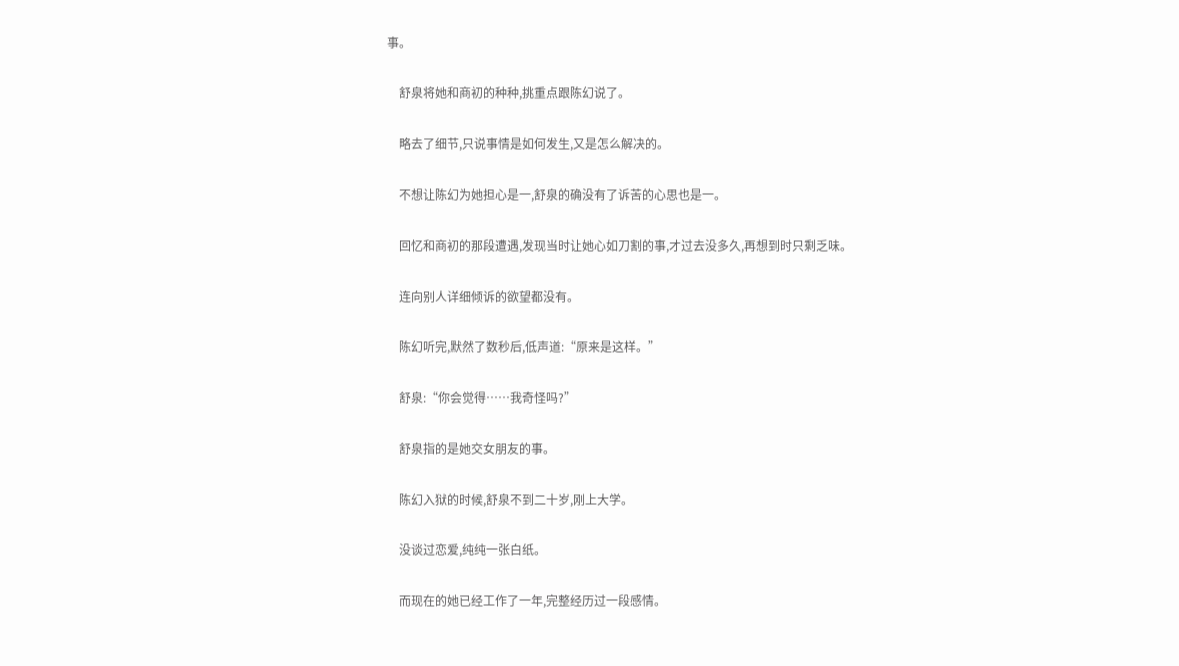事。

    舒泉将她和商初的种种,挑重点跟陈幻说了。

    略去了细节,只说事情是如何发生,又是怎么解决的。

    不想让陈幻为她担心是一,舒泉的确没有了诉苦的心思也是一。

    回忆和商初的那段遭遇,发现当时让她心如刀割的事,才过去没多久,再想到时只剩乏味。

    连向别人详细倾诉的欲望都没有。

    陈幻听完,默然了数秒后,低声道:“原来是这样。”

    舒泉:“你会觉得……我奇怪吗?”

    舒泉指的是她交女朋友的事。

    陈幻入狱的时候,舒泉不到二十岁,刚上大学。

    没谈过恋爱,纯纯一张白纸。

    而现在的她已经工作了一年,完整经历过一段感情。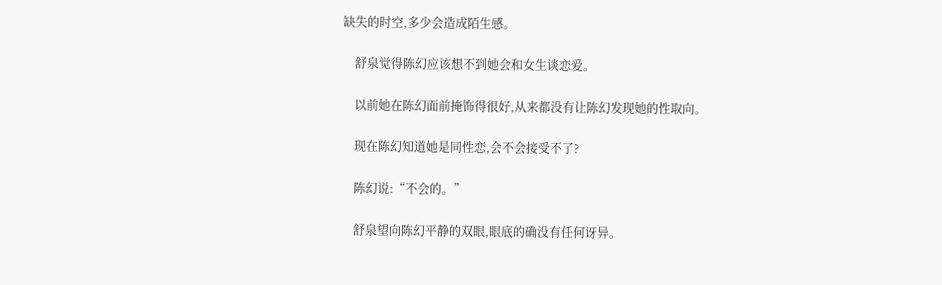缺失的时空,多少会造成陌生感。

    舒泉觉得陈幻应该想不到她会和女生谈恋爱。

    以前她在陈幻面前掩饰得很好,从来都没有让陈幻发现她的性取向。

    现在陈幻知道她是同性恋,会不会接受不了?

    陈幻说:“不会的。”

    舒泉望向陈幻平静的双眼,眼底的确没有任何讶异。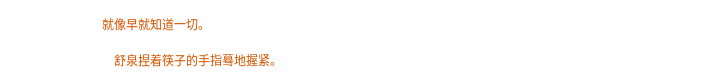就像早就知道一切。

    舒泉捏着筷子的手指蓦地握紧。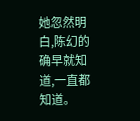她忽然明白,陈幻的确早就知道,一直都知道。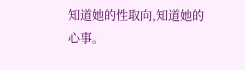知道她的性取向,知道她的心事。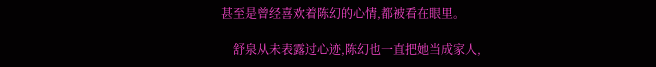甚至是曾经喜欢着陈幻的心情,都被看在眼里。

    舒泉从未表露过心迹,陈幻也一直把她当成家人,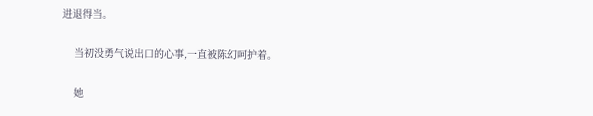进退得当。

    当初没勇气说出口的心事,一直被陈幻呵护着。

    她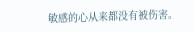敏感的心从来都没有被伤害。